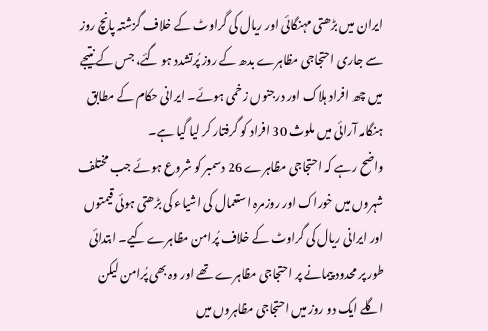ایران میں بڑھتی مہنگائی اور ریال کی گراوٹ کے خلاف گزشتہ پانچ روز سے جاری احتجاجی مظاہرے بدھ کے روز پُرتشدد ہو گئے، جس کے نتیجے میں چھ افراد ہلاک اور درجنوں زخمی ہوئے۔ ایرانی حکام کے مطابق ہنگامہ آرائی میں ملوث 30 افراد کو گرفتار کر لیا گیا ہے۔
واضح رہے کہ احتجاجی مظاہرے 26 دسمبر کو شروع ہوئے جب مختلف شہروں میں خوراک اور روزمرہ استعمال کی اشیاء کی بڑھتی ہوئی قیمتوں اور ایرانی ریال کی گراوٹ کے خلاف پُرامن مظاہرے کیے۔ ابتدائی طور پر محدود پیمانے پر احتجاجی مظاہرے تھے اور وہ بھی پُرامن لیکن اگلے ایک دو روز میں احتجاجی مظاہروں میں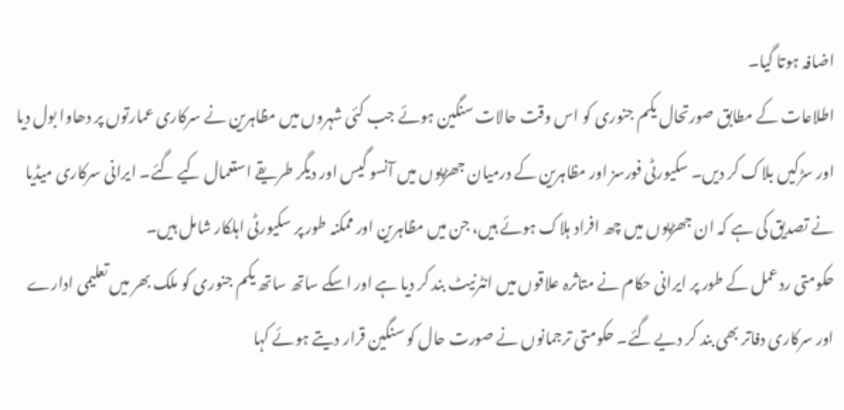اضافہ ہوتا گیا۔
اطلاعات کے مطابق صورتحال یکم جنوری کو اس وقت حالات سنگین ہوئے جب کئی شہروں میں مظاہرین نے سرکاری عمارتوں پر دھاوا بول دیا اور سڑکیں بلاک کر دیں۔ سکیورٹی فورسز اور مظاہرین کے درمیان جھڑپوں میں آنسو گیس اور دیگر طریقے استعمال کیے گئے۔ ایرانی سرکاری میڈیا نے تصدیق کی ہے کہ ان جھڑپوں میں چھ افراد ہلاک ہوئے ہیں، جن میں مظاہرین اور ممکنہ طور پر سکیورٹی اہلکار شامل ہیں۔
حکومتی ردعمل کے طور پر ایرانی حکام نے متاثرہ علاقوں میں انٹرنیٹ بند کر دیا ہے اور اسکے ساتھ ساتھ یکم جنوری کو ملک بھر میں تعلیمی ادارے اور سرکاری دفاتر بھی بند کر دیے گئے۔ حکومتی ترجمانوں نے صورت حال کو سنگین قرار دیتے ہوئے کہا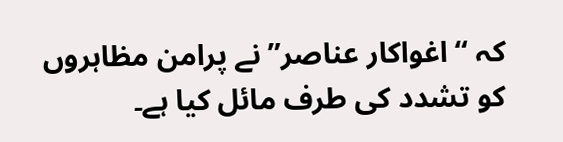کہ “اغواکار عناصر” نے پرامن مظاہروں کو تشدد کی طرف مائل کیا ہے۔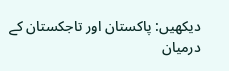دیکھیں: پاکستان اور تاجکستان کے درمیان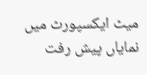میٹ ایکسپورٹ میں نمایاں پیش رفت